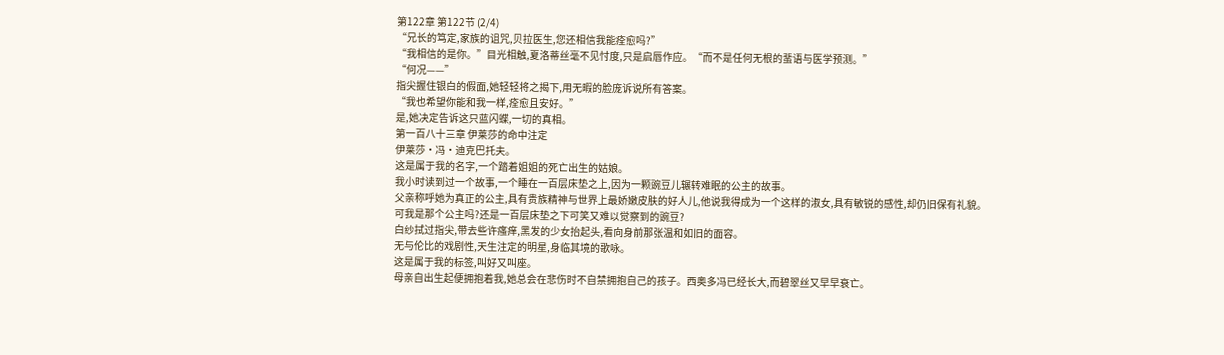第122章 第122节 (2/4)
“兄长的笃定,家族的诅咒,贝拉医生,您还相信我能痊愈吗?”
“我相信的是你。”目光相触,夏洛蒂丝毫不见忖度,只是启唇作应。“而不是任何无根的蜚语与医学预测。”
“何况——”
指尖握住银白的假面,她轻轻将之揭下,用无暇的脸庞诉说所有答案。
“我也希望你能和我一样,痊愈且安好。”
是,她决定告诉这只蓝闪蝶,一切的真相。
第一百八十三章 伊莱莎的命中注定
伊莱莎·冯·迪克巴托夫。
这是属于我的名字,一个踏着姐姐的死亡出生的姑娘。
我小时读到过一个故事,一个睡在一百层床垫之上,因为一颗豌豆儿辗转难眠的公主的故事。
父亲称呼她为真正的公主,具有贵族精神与世界上最娇嫩皮肤的好人儿,他说我得成为一个这样的淑女,具有敏锐的感性,却仍旧保有礼貌。
可我是那个公主吗?还是一百层床垫之下可笑又难以觉察到的豌豆?
白纱拭过指尖,带去些许瘙痒,黑发的少女抬起头,看向身前那张温和如旧的面容。
无与伦比的戏剧性,天生注定的明星,身临其境的歌咏。
这是属于我的标签,叫好又叫座。
母亲自出生起便拥抱着我,她总会在悲伤时不自禁拥抱自己的孩子。西奥多冯已经长大,而碧翠丝又早早衰亡。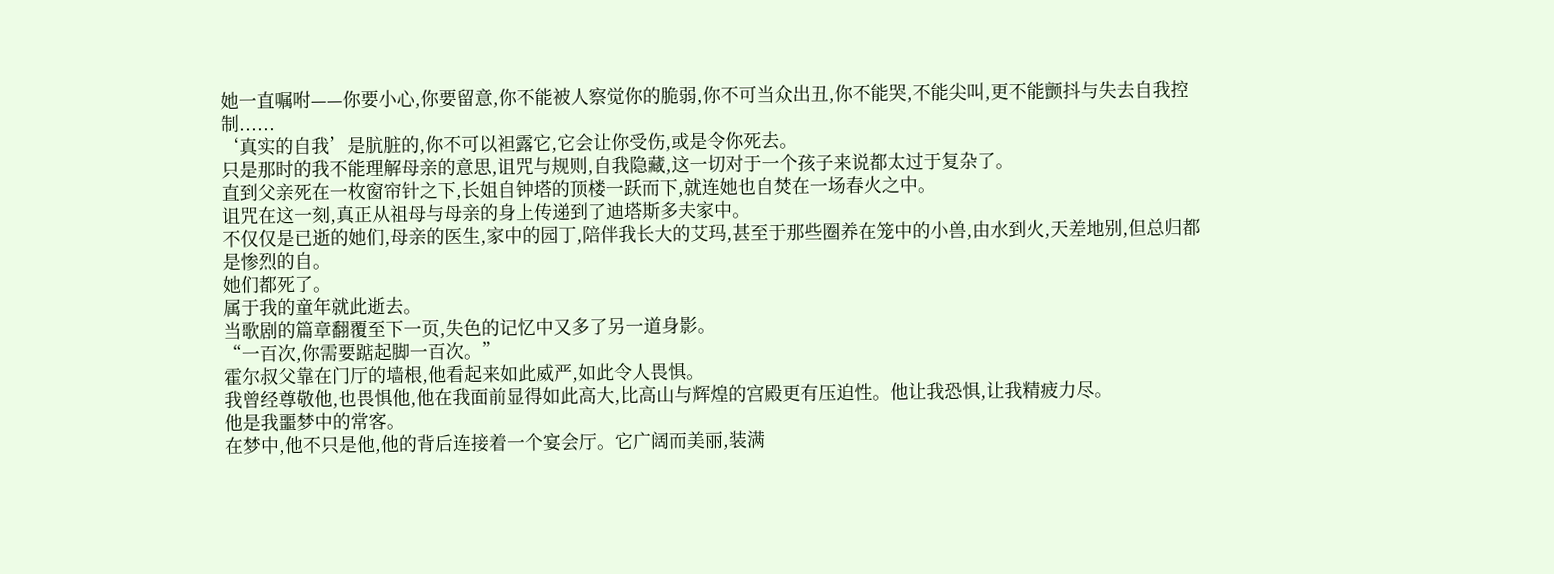她一直嘱咐——你要小心,你要留意,你不能被人察觉你的脆弱,你不可当众出丑,你不能哭,不能尖叫,更不能颤抖与失去自我控制......
‘真实的自我’是肮脏的,你不可以袒露它,它会让你受伤,或是令你死去。
只是那时的我不能理解母亲的意思,诅咒与规则,自我隐藏,这一切对于一个孩子来说都太过于复杂了。
直到父亲死在一枚窗帘针之下,长姐自钟塔的顶楼一跃而下,就连她也自焚在一场春火之中。
诅咒在这一刻,真正从祖母与母亲的身上传递到了迪塔斯多夫家中。
不仅仅是已逝的她们,母亲的医生,家中的园丁,陪伴我长大的艾玛,甚至于那些圈养在笼中的小兽,由水到火,天差地别,但总归都是惨烈的自。
她们都死了。
属于我的童年就此逝去。
当歌剧的篇章翻覆至下一页,失色的记忆中又多了另一道身影。
“一百次,你需要踮起脚一百次。”
霍尔叔父靠在门厅的墙根,他看起来如此威严,如此令人畏惧。
我曾经尊敬他,也畏惧他,他在我面前显得如此高大,比高山与辉煌的宫殿更有压迫性。他让我恐惧,让我精疲力尽。
他是我噩梦中的常客。
在梦中,他不只是他,他的背后连接着一个宴会厅。它广阔而美丽,装满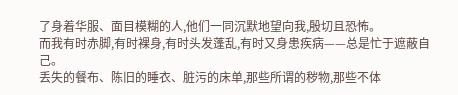了身着华服、面目模糊的人,他们一同沉默地望向我,殷切且恐怖。
而我有时赤脚,有时裸身,有时头发蓬乱,有时又身患疾病——总是忙于遮蔽自己。
丢失的餐布、陈旧的睡衣、脏污的床单,那些所谓的秽物,那些不体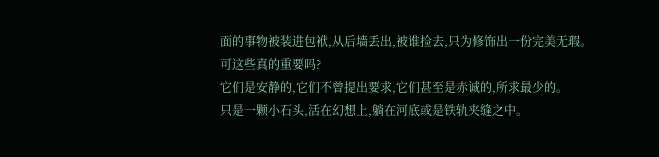面的事物被装进包袱,从后墙丢出,被谁捡去,只为修饰出一份完美无瑕。
可这些真的重要吗?
它们是安静的,它们不曾提出要求,它们甚至是赤诚的,所求最少的。
只是一颗小石头,活在幻想上,躺在河底或是铁轨夹缝之中。